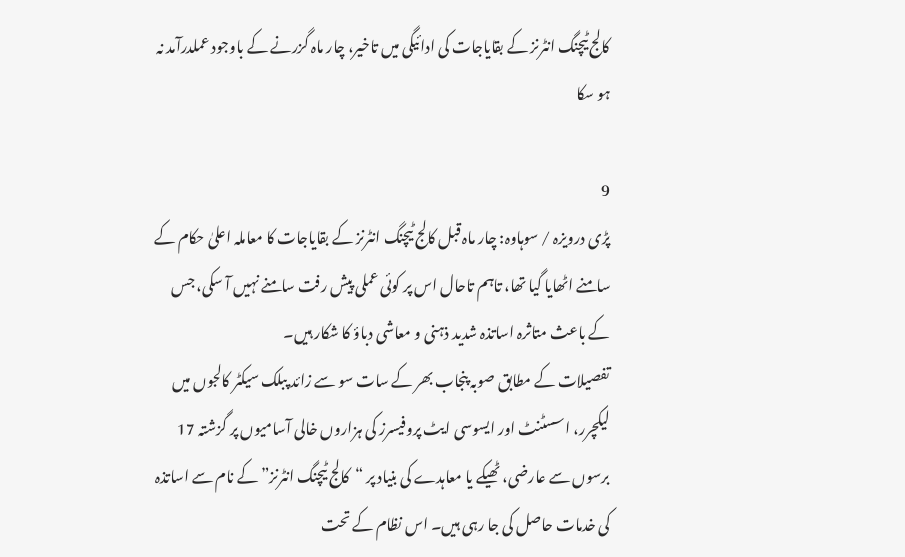کالج ٹیچنگ انٹرنز کے بقایاجات کی ادائیگی میں تاخیر، چار ماہ گزرنے کے باوجود عملدرآمد نہ ہو سکا

9
پڑی درویزہ / سوہاوہ: چار ماہ قبل کالج ٹیچنگ انٹرنز کے بقایاجات کا معاملہ اعلیٰ حکام کے سامنے اٹھایا گیا تھا، تاہم تاحال اس پر کوئی عملی پیش رفت سامنے نہیں آ سکی، جس کے باعث متاثرہ اساتذہ شدید ذہنی و معاشی دباؤ کا شکار ہیں۔
تفصیلات کے مطابق صوبہ پنجاب بھر کے سات سو سے زائد پبلک سیکٹر کالجوں میں لیکچرر، اسسٹنٹ اور ایسوسی ایٹ پروفیسرز کی ہزاروں خالی آسامیوں پر گزشتہ 17 برسوں سے عارضی، ٹھیکے یا معاہدے کی بنیاد پر “کالج ٹیچنگ انٹرنز” کے نام سے اساتذہ کی خدمات حاصل کی جا رہی ہیں۔ اس نظام کے تحت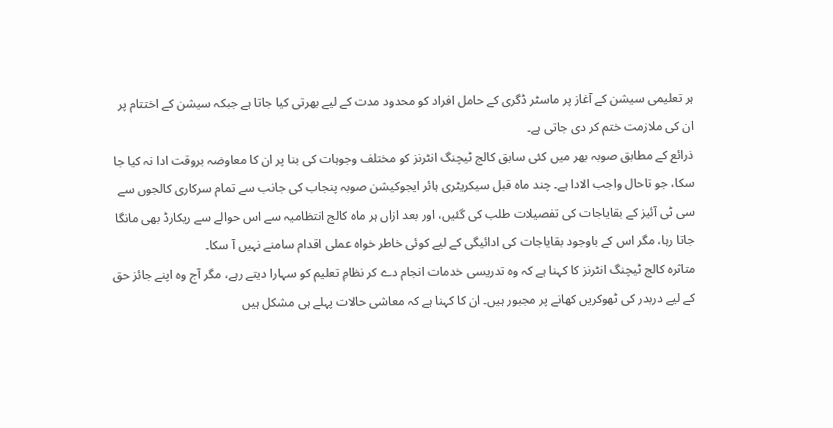ہر تعلیمی سیشن کے آغاز پر ماسٹر ڈگری کے حامل افراد کو محدود مدت کے لیے بھرتی کیا جاتا ہے جبکہ سیشن کے اختتام پر ان کی ملازمت ختم کر دی جاتی ہے۔
ذرائع کے مطابق صوبہ بھر میں کئی سابق کالج ٹیچنگ انٹرنز کو مختلف وجوہات کی بنا پر ان کا معاوضہ بروقت ادا نہ کیا جا سکا، جو تاحال واجب الادا ہے۔ چند ماہ قبل سیکریٹری ہائر ایجوکیشن صوبہ پنجاب کی جانب سے تمام سرکاری کالجوں سے سی ٹی آئیز کے بقایاجات کی تفصیلات طلب کی گئیں، اور بعد ازاں ہر ماہ کالج انتظامیہ سے اس حوالے سے ریکارڈ بھی مانگا جاتا رہا، مگر اس کے باوجود بقایاجات کی ادائیگی کے لیے کوئی خاطر خواہ عملی اقدام سامنے نہیں آ سکا۔
متاثرہ کالج ٹیچنگ انٹرنز کا کہنا ہے کہ وہ تدریسی خدمات انجام دے کر نظامِ تعلیم کو سہارا دیتے رہے، مگر آج وہ اپنے جائز حق کے لیے دربدر کی ٹھوکریں کھانے پر مجبور ہیں۔ ان کا کہنا ہے کہ معاشی حالات پہلے ہی مشکل ہیں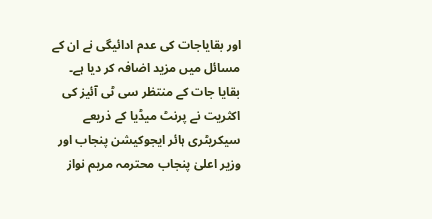اور بقایاجات کی عدم ادائیگی نے ان کے مسائل میں مزید اضافہ کر دیا ہے۔
بقایا جات کے منتظر سی ٹی آئیز کی اکثریت نے پرنٹ میڈیا کے ذریعے سیکریٹری ہائر ایجوکیشن پنجاب اور وزیر اعلیٰ پنجاب محترمہ مریم نواز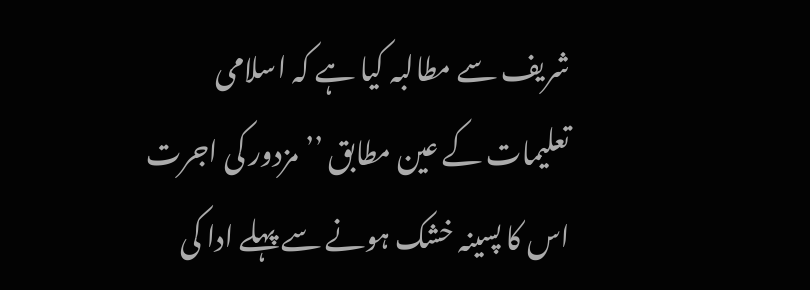شریف سے مطالبہ کیا ہے کہ اسلامی تعلیمات کے عین مطابق ’’مزدور کی اجرت اس کا پسینہ خشک ہونے سے پہلے ادا کی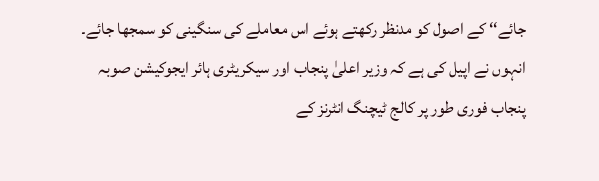جائے‘‘ کے اصول کو مدنظر رکھتے ہوئے اس معاملے کی سنگینی کو سمجھا جائے۔
انہوں نے اپیل کی ہے کہ وزیر اعلیٰ پنجاب اور سیکریٹری ہائر ایجوکیشن صوبہ پنجاب فوری طور پر کالج ٹیچنگ انٹرنز کے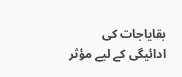بقایاجات کی ادائیگی کے لیے مؤثر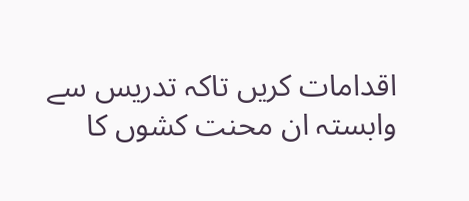اقدامات کریں تاکہ تدریس سے وابستہ ان محنت کشوں کا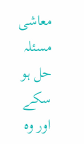معاشی مسئلہ حل ہو سکے اور وہ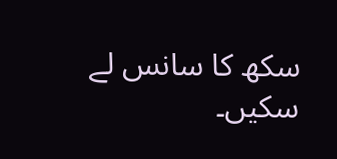سکھ کا سانس لے سکیں۔